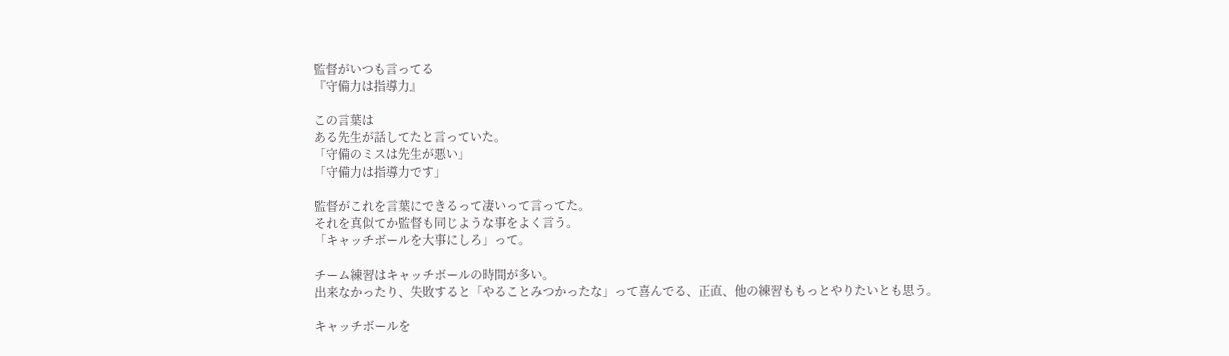監督がいつも言ってる
『守備力は指導力』

この言葉は
ある先生が話してたと言っていた。
「守備のミスは先生が悪い」
「守備力は指導力です」

監督がこれを言葉にできるって凄いって言ってた。
それを真似てか監督も同じような事をよく言う。
「キャッチボールを大事にしろ」って。

チーム練習はキャッチボールの時間が多い。
出来なかったり、失敗すると「やることみつかったな」って喜んでる、正直、他の練習ももっとやりたいとも思う。

キャッチボールを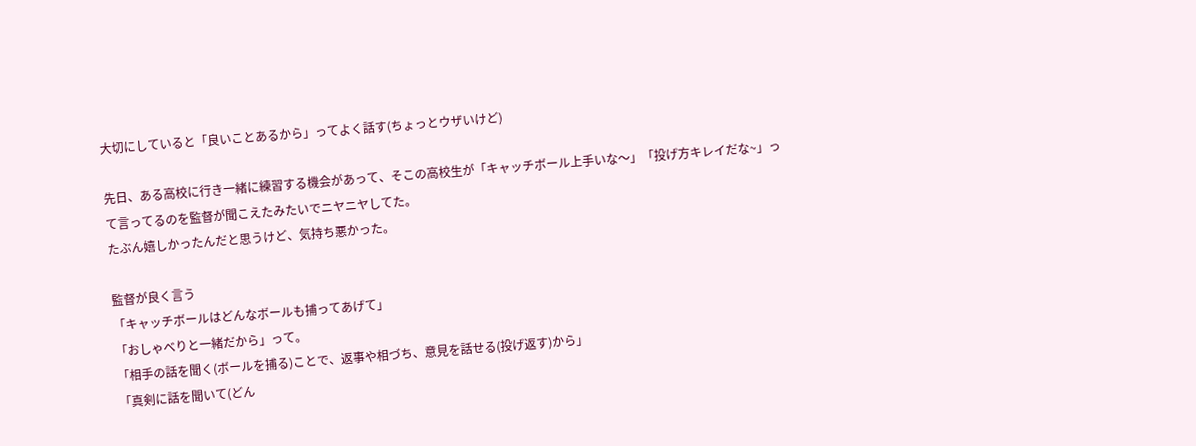大切にしていると「良いことあるから」ってよく話す(ちょっとウザいけど)

先日、ある高校に行き一緒に練習する機会があって、そこの高校生が「キャッチボール上手いな〜」「投げ方キレイだな~」って言ってるのを監督が聞こえたみたいでニヤニヤしてた。
たぶん嬉しかったんだと思うけど、気持ち悪かった。

監督が良く言う
「キャッチボールはどんなボールも捕ってあげて」
「おしゃべりと一緒だから」って。
「相手の話を聞く(ボールを捕る)ことで、返事や相づち、意見を話せる(投げ返す)から」
「真剣に話を聞いて(どん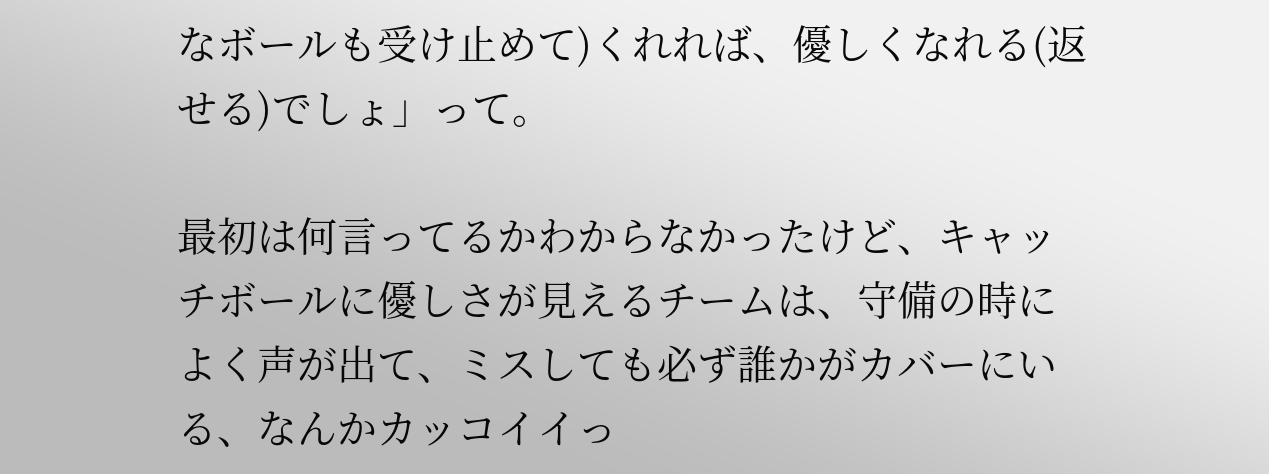なボールも受け止めて)くれれば、優しくなれる(返せる)でしょ」って。

最初は何言ってるかわからなかったけど、キャッチボールに優しさが見えるチームは、守備の時によく声が出て、ミスしても必ず誰かがカバーにいる、なんかカッコイイっ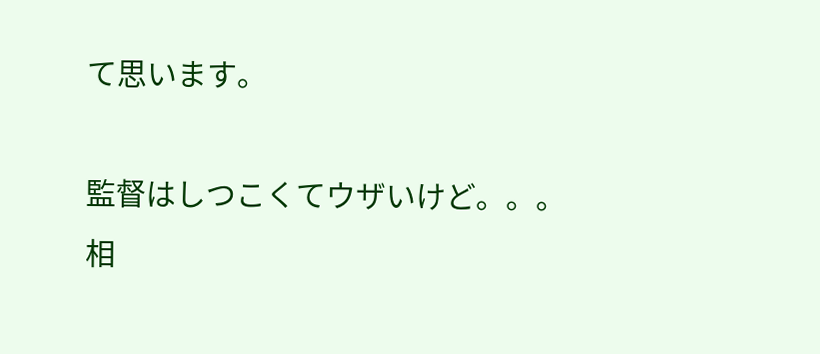て思います。

監督はしつこくてウザいけど。。。
相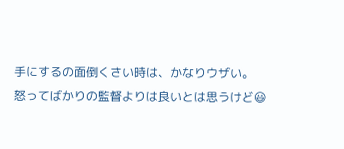手にするの面倒くさい時は、かなりウザい。
怒ってばかりの監督よりは良いとは思うけど😃